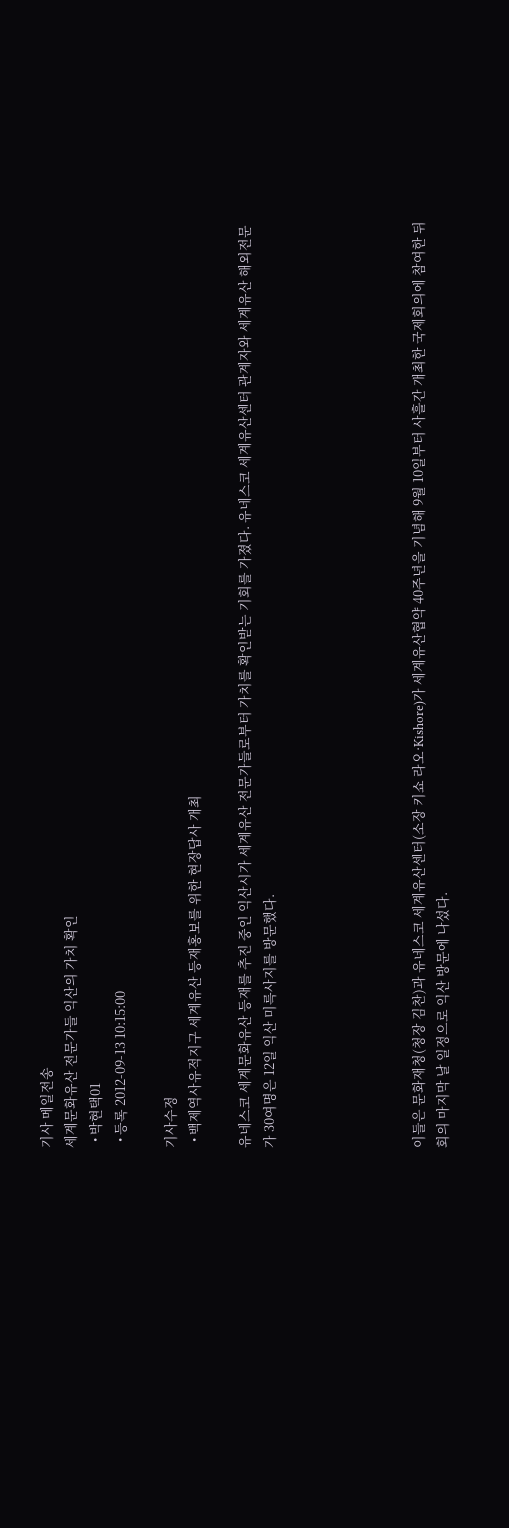기사 메일전송
세계문화유산 전문가들 익산의 가치 확인
  • 박현택01
  • 등록 2012-09-13 10:15:00

기사수정
  • 백제역사유적지구 세계유산 등재홍보를 위한 현장답사 개최

유네스코 세계문화유산 등재를 추진 중인 익산시가 세계유산 전문가들로부터 가치를 확인받는 기회를 가졌다. 유네스코 세계유산센터 관계자와 세계유산 해외전문가 30여명은 12일 익산 미륵사지를 방문했다.





이들은 문화재청(청장 김찬)과 유네스코 세계유산센터(소장 키쇼 라오·Kishore)가 세계유산협약 40주년을 기념해 9월 10일부터 사흘간 개최한 국제회의에 참여한 뒤 회의 마지막 날 일정으로 익산 방문에 나섰다.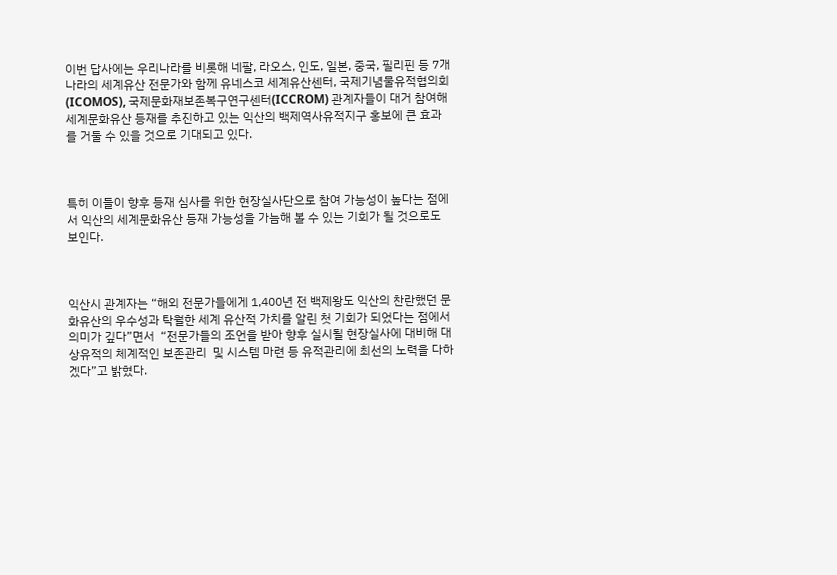이번 답사에는 우리나라를 비롯해 네팔, 라오스, 인도, 일본, 중국, 필리핀 등 7개 나라의 세계유산 전문가와 함께 유네스코 세계유산센터, 국제기념물유적협의회(ICOMOS), 국제문화재보존복구연구센터(ICCROM) 관계자들이 대거 참여해 세계문화유산 등재를 추진하고 있는 익산의 백제역사유적지구 홍보에 큰 효과를 거둘 수 있을 것으로 기대되고 있다.



특히 이들이 향후 등재 심사를 위한 현장실사단으로 참여 가능성이 높다는 점에서 익산의 세계문화유산 등재 가능성을 가늠해 볼 수 있는 기회가 될 것으로도 보인다.



익산시 관계자는 “해외 전문가들에게 1,400년 전 백제왕도 익산의 찬란했던 문화유산의 우수성과 탁월한 세계 유산적 가치를 알린 첫 기회가 되었다는 점에서 의미가 깊다”면서  “전문가들의 조언을 받아 향후 실시될 현장실사에 대비해 대상유적의 체계적인 보존관리  및 시스템 마련 등 유적관리에 최선의 노력을 다하겠다”고 밝혔다.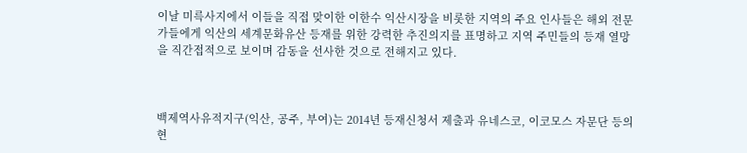이날 미륵사지에서 이들을 직접 맞이한 이한수 익산시장을 비롯한 지역의 주요 인사들은 해외 전문가들에게 익산의 세계문화유산 등재를 위한 강력한 추진의지를 표명하고 지역 주민들의 등재 열망을 직간접적으로 보이며 감동을 선사한 것으로 전해지고 있다.



백제역사유적지구(익산, 공주, 부여)는 2014년 등재신청서 제출과 유네스코, 이코모스 자문단 등의 현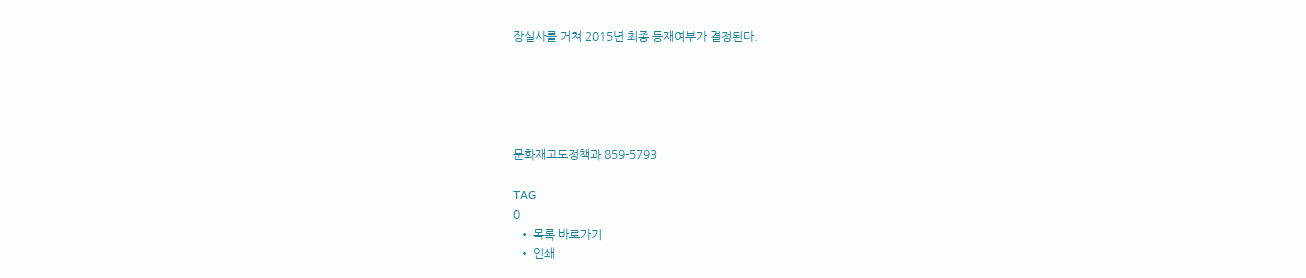장실사를 거쳐 2015년 최종 등재여부가 결정된다.





문화재고도정책과 859-5793

TAG
0
  • 목록 바로가기
  • 인쇄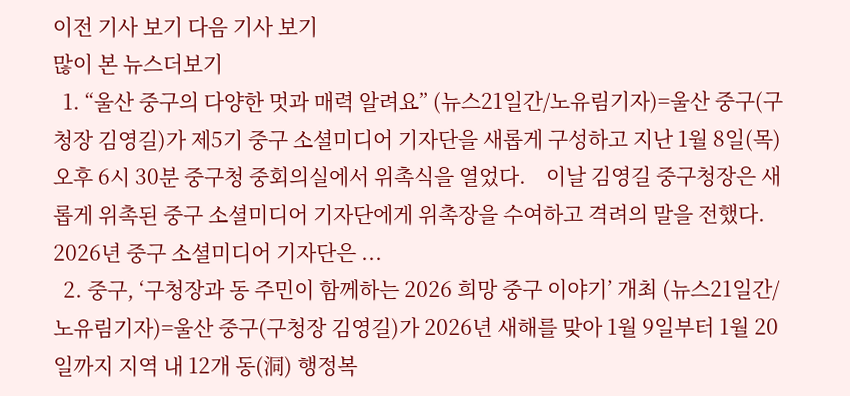이전 기사 보기 다음 기사 보기
많이 본 뉴스더보기
  1. “울산 중구의 다양한 멋과 매력 알려요” (뉴스21일간/노유림기자)=울산 중구(구청장 김영길)가 제5기 중구 소셜미디어 기자단을 새롭게 구성하고 지난 1월 8일(목) 오후 6시 30분 중구청 중회의실에서 위촉식을 열었다.    이날 김영길 중구청장은 새롭게 위촉된 중구 소셜미디어 기자단에게 위촉장을 수여하고 격려의 말을 전했다.    2026년 중구 소셜미디어 기자단은 ...
  2. 중구, ‘구청장과 동 주민이 함께하는 2026 희망 중구 이야기’ 개최 (뉴스21일간/노유림기자)=울산 중구(구청장 김영길)가 2026년 새해를 맞아 1월 9일부터 1월 20일까지 지역 내 12개 동(洞) 행정복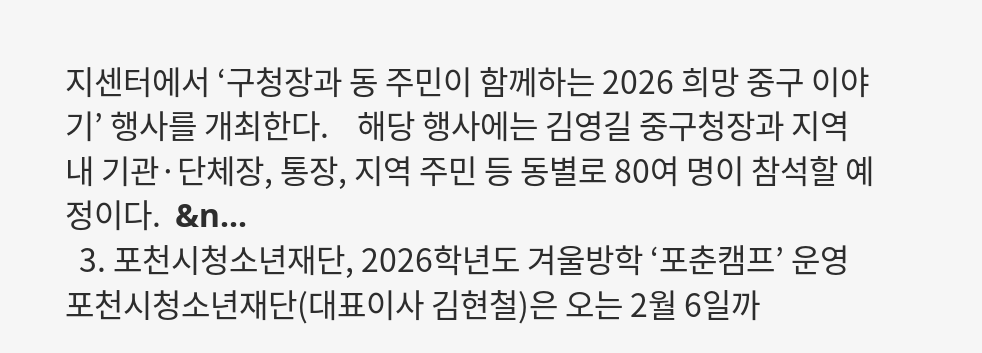지센터에서 ‘구청장과 동 주민이 함께하는 2026 희망 중구 이야기’ 행사를 개최한다.    해당 행사에는 김영길 중구청장과 지역 내 기관·단체장, 통장, 지역 주민 등 동별로 80여 명이 참석할 예정이다.  &n...
  3. 포천시청소년재단, 2026학년도 겨울방학 ‘포춘캠프’ 운영 포천시청소년재단(대표이사 김현철)은 오는 2월 6일까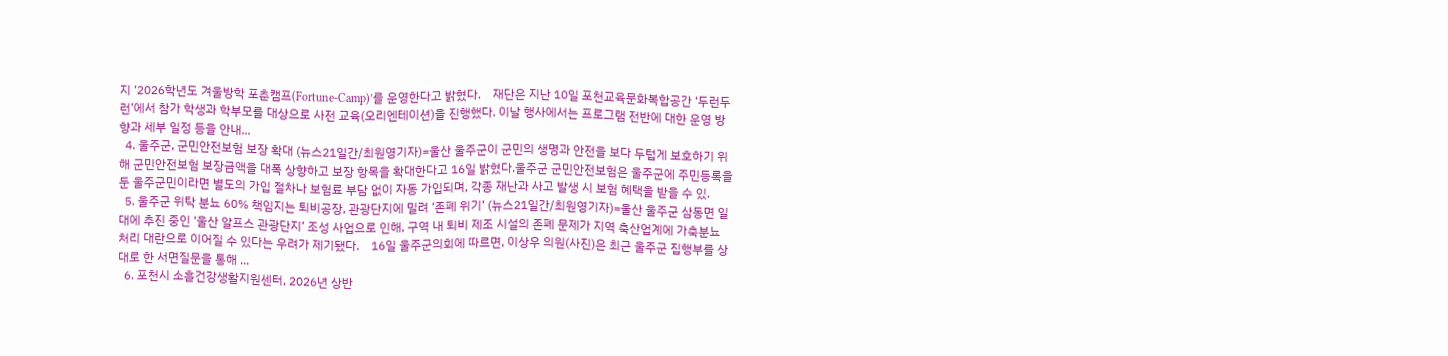지 ‘2026학년도 겨울방학 포춘캠프(Fortune-Camp)’를 운영한다고 밝혔다.    재단은 지난 10일 포천교육문화복합공간 ‘두런두런’에서 참가 학생과 학부모를 대상으로 사전 교육(오리엔테이션)을 진행했다. 이날 행사에서는 프로그램 전반에 대한 운영 방향과 세부 일정 등을 안내...
  4. 울주군, 군민안전보험 보장 확대 (뉴스21일간/최원영기자)=울산 울주군이 군민의 생명과 안전을 보다 두텁게 보호하기 위해 군민안전보험 보장금액을 대폭 상향하고 보장 항목을 확대한다고 16일 밝혔다.울주군 군민안전보험은 울주군에 주민등록을 둔 울주군민이라면 별도의 가입 절차나 보험료 부담 없이 자동 가입되며, 각종 재난과 사고 발생 시 보험 혜택을 받을 수 있.
  5. 울주군 위탁 분뇨 60% 책임지는 퇴비공장, 관광단지에 밀려 ‘존폐 위기’ (뉴스21일간/최원영기자)=울산 울주군 삼동면 일대에 추진 중인 ‘울산 알프스 관광단지’ 조성 사업으로 인해, 구역 내 퇴비 제조 시설의 존폐 문제가 지역 축산업계에 가축분뇨 처리 대란으로 이어질 수 있다는 우려가 제기됐다.    16일 울주군의회에 따르면, 이상우 의원(사진)은 최근 울주군 집행부를 상대로 한 서면질문을 통해 ...
  6. 포천시 소흘건강생활지원센터, 2026년 상반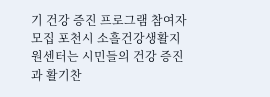기 건강 증진 프로그램 참여자 모집 포천시 소흘건강생활지원센터는 시민들의 건강 증진과 활기찬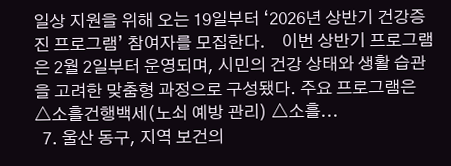일상 지원을 위해 오는 19일부터 ‘2026년 상반기 건강증진 프로그램’ 참여자를 모집한다.    이번 상반기 프로그램은 2월 2일부터 운영되며, 시민의 건강 상태와 생활 습관을 고려한 맞춤형 과정으로 구성됐다. 주요 프로그램은 △소흘건행백세(노쇠 예방 관리) △소흘...
  7. 울산 동구, 지역 보건의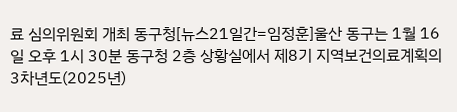료 심의위원회 개최 동구청[뉴스21일간=임정훈]울산 동구는 1월 16일 오후 1시 30분 동구청 2층 상황실에서 제8기 지역보건의료계획의 3차년도(2025년)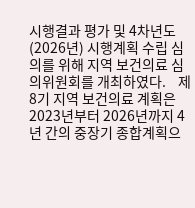시행결과 평가 및 4차년도(2026년) 시행계획 수립 심의를 위해 지역 보건의료 심의위원회를 개최하였다.    제8기 지역 보건의료 계획은 2023년부터 2026년까지 4년 간의 중장기 종합계획으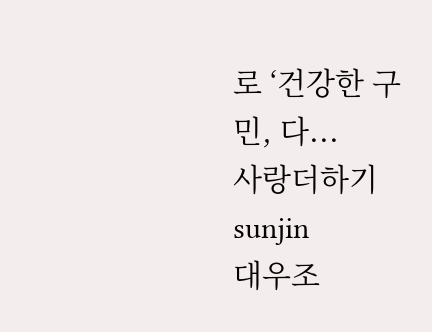로 ‘건강한 구민, 다...
사랑더하기
sunjin
대우조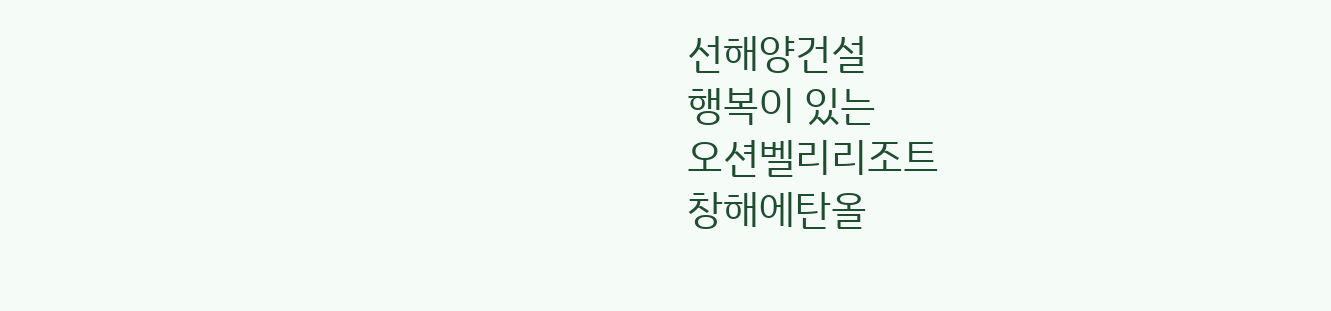선해양건설
행복이 있는
오션벨리리조트
창해에탄올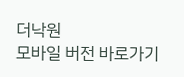더낙원
모바일 버전 바로가기